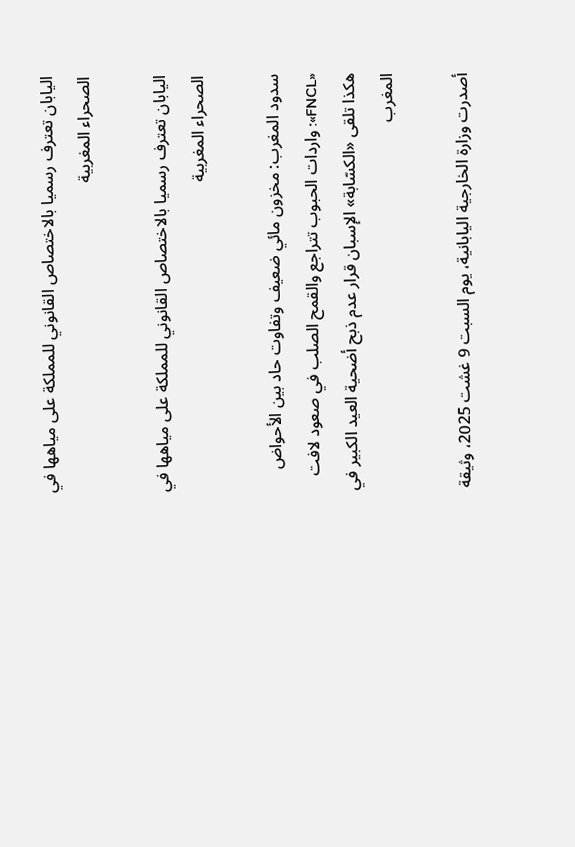اليابان تعترف رسميا بالاختصاص القانوني للمملكة على مياهها في الصحراء المغربية

اليابان تعترف رسميا بالاختصاص القانوني للمملكة على مياهها في الصحراء المغربية

سدود المغرب: مخزون مائي ضعيف وتفاوت حاد بين الأحواض
«FNCL»: واردات الحبوب تتراجع والقمح الصلب في صعود لافت
هكذا تلقى «الكسّابة» الإسبان قرار عدم ذبح أضحية العيد الكبير في المغرب

أصدرت وزارة الخارجية اليابانية، يوم السبت 9 غشت 2025، وثيقة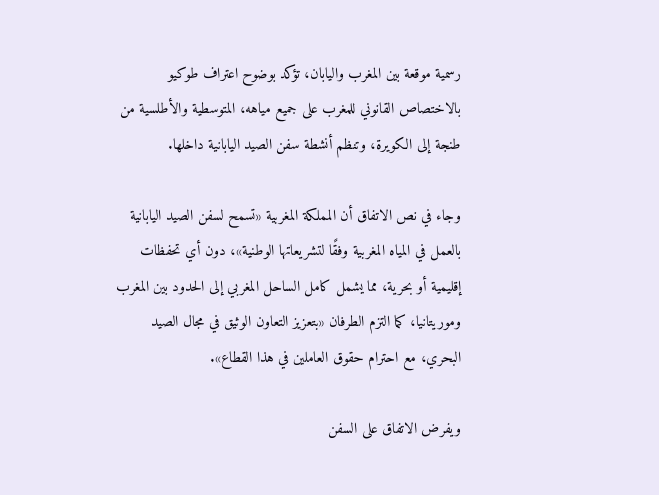رسمية موقعة بين المغرب واليابان، تؤكد بوضوح اعتراف طوكيو بالاختصاص القانوني للمغرب على جميع مياهه، المتوسطية والأطلسية من طنجة إلى الكويرة، وتنظم أنشطة سفن الصيد اليابانية داخلها.

وجاء في نص الاتفاق أن المملكة المغربية «تسمح لسفن الصيد اليابانية بالعمل في المياه المغربية وفقًا لتشريعاتها الوطنية»، دون أي تحفظات إقليمية أو بحرية، مما يشمل كامل الساحل المغربي إلى الحدود بين المغرب وموريتانيا، كما التزم الطرفان «بتعزيز التعاون الوثيق في مجال الصيد البحري، مع احترام حقوق العاملين في هذا القطاع».

ويفرض الاتفاق على السفن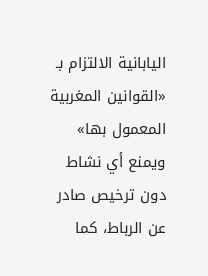اليابانية الالتزام بـ «القوانين المغربية المعمول بها» ويمنع أي نشاط دون ترخيص صادر عن الرباط، كما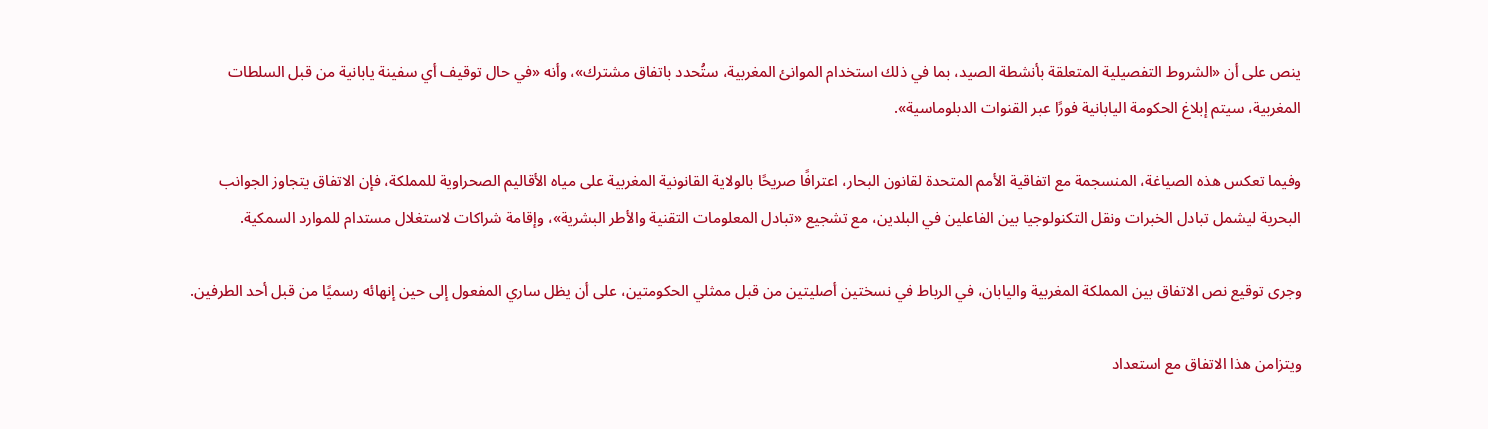ينص على أن «الشروط التفصيلية المتعلقة بأنشطة الصيد، بما في ذلك استخدام الموانئ المغربية، ستُحدد باتفاق مشترك»، وأنه «في حال توقيف أي سفينة يابانية من قبل السلطات المغربية، سيتم إبلاغ الحكومة اليابانية فورًا عبر القنوات الدبلوماسية».

وفيما تعكس هذه الصياغة، المنسجمة مع اتفاقية الأمم المتحدة لقانون البحار، اعترافًا صريحًا بالولاية القانونية المغربية على مياه الأقاليم الصحراوية للمملكة، فإن الاتفاق يتجاوز الجوانب البحرية ليشمل تبادل الخبرات ونقل التكنولوجيا بين الفاعلين في البلدين، مع تشجيع «تبادل المعلومات التقنية والأطر البشرية»، وإقامة شراكات لاستغلال مستدام للموارد السمكية.

وجرى توقيع نص الاتفاق بين المملكة المغربية واليابان، في الرباط في نسختين أصليتين من قبل ممثلي الحكومتين، على أن يظل ساري المفعول إلى حين إنهائه رسميًا من قبل أحد الطرفين.

ويتزامن هذا الاتفاق مع استعداد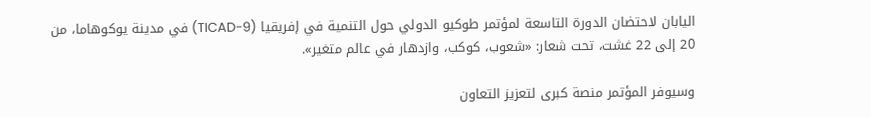اليابان لاحتضان الدورة التاسعة لمؤتمر طوكيو الدولي حول التنمية في إفريقيا (TICAD-9) في مدينة يوكوهاما، من 20 إلى 22 غشت، تحت شعار: «شعوب، كوكب، وازدهار في عالم متغير».

وسيوفر المؤتمر منصة كبرى لتعزيز التعاون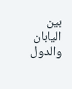بين اليابان والدول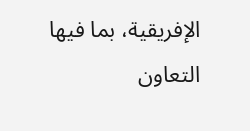الإفريقية، بما فيها التعاون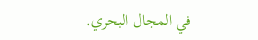في المجال البحري.